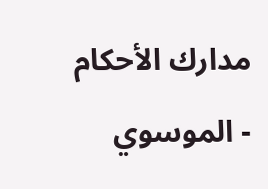مدارك الأحكام - الموسوي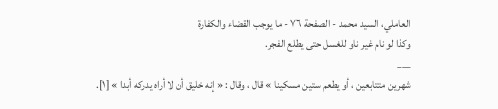العاملي، السيد محمد - الصفحة ٧٦ - ما يوجب القضاء والكفارة
وكذا لو نام غير ناو للغسل حتى يطلع الفجر.
___
شهرين متتابعين ، أو يطعم ستين مسكينا » قال ، وقال : « إنه خليق أن لا أراه يدركه أبدا » [١].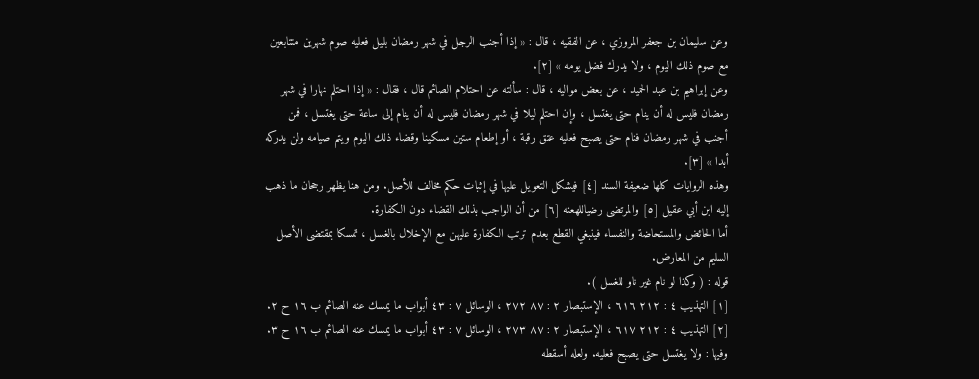وعن سليمان بن جعفر المروزي ، عن الفقيه ، قال : « إذا أجنب الرجل في شهر رمضان بليل فعليه صوم شهرين متتابعين مع صوم ذلك اليوم ، ولا يدرك فضل يومه » [٢].
وعن إبراهيم بن عبد الحميد ، عن بعض مواليه ، قال : سألته عن احتلام الصائم قال ، فقال : « إذا احتلم نهارا في شهر رمضان فليس له أن ينام حتى يغتسل ، وإن احتلم ليلا في شهر رمضان فليس له أن ينام إلى ساعة حتى يغتسل ، فمن أجنب في شهر رمضان فنام حتى يصبح فعليه عتق رقبة ، أو إطعام ستين مسكينا وقضاء ذلك اليوم ويتم صيامه ولن يدركه أبدا » [٣].
وهذه الروايات كلها ضعيفة السند [٤] فيشكل التعويل عليها في إثبات حكم مخالف للأصل. ومن هنا يظهر رجحان ما ذهب إليه ابن أبي عقيل [٥] والمرتضى رضياللهعنه [٦] من أن الواجب بذلك القضاء دون الكفارة.
أما الحائض والمستحاضة والنفساء فينبغي القطع بعدم ترتب الكفارة عليهن مع الإخلال بالغسل ، تمسكا بمقتضى الأصل السليم من المعارض.
قوله : ( وكذا لو نام غير ناو للغسل ).
[١] التهذيب ٤ : ٢١٢ ٦١٦ ، الإستبصار ٢ : ٨٧ ٢٧٢ ، الوسائل ٧ : ٤٣ أبواب ما يمسك عنه الصائم ب ١٦ ح ٢.
[٢] التهذيب ٤ : ٢١٢ ٦١٧ ، الإستبصار ٢ : ٨٧ ٢٧٣ ، الوسائل ٧ : ٤٣ أبواب ما يمسك عنه الصائم ب ١٦ ح ٣. وفيها : ولا يغتسل حتى يصبح فعليه. ولعله أسقطه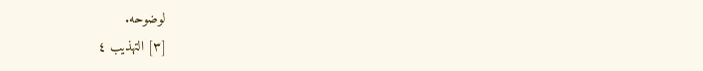لوضوحه.
[٣] التهذيب ٤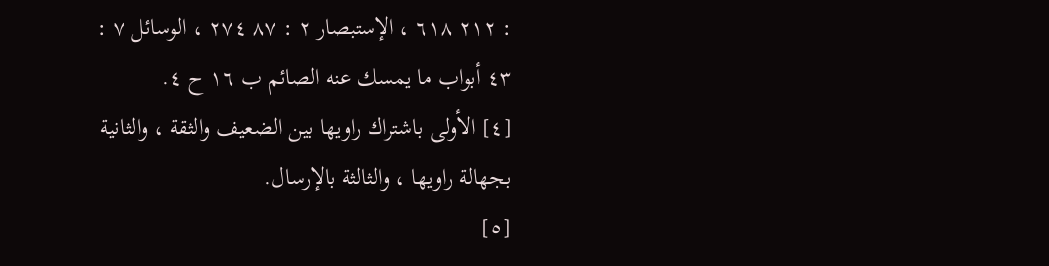: ٢١٢ ٦١٨ ، الإستبصار ٢ : ٨٧ ٢٧٤ ، الوسائل ٧ : ٤٣ أبواب ما يمسك عنه الصائم ب ١٦ ح ٤.
[٤] الأولى باشتراك راويها بين الضعيف والثقة ، والثانية بجهالة راويها ، والثالثة بالإرسال.
[٥]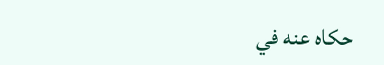حكاه عنه في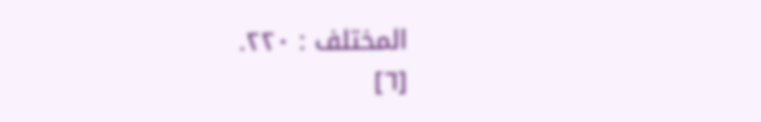المختلف : ٢٢٠.
[٦]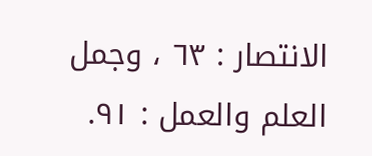الانتصار : ٦٣ ، وجمل العلم والعمل : ٩١.